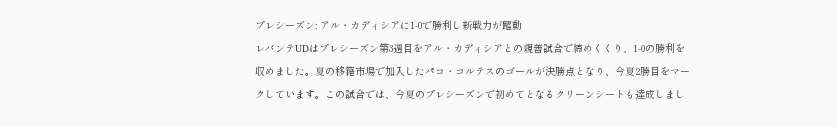プレシーズン: アル・カディシアに1-0で勝利し新戦力が躍動
レバンテUDはプレシーズン第3週目をアル・カディシアとの親善試合で締めくくり、1-0の勝利を収めました。夏の移籍市場で加入したパコ・コルテスのゴールが決勝点となり、今夏2勝目をマークしています。この試合では、今夏のプレシーズンで初めてとなるクリーンシートも達成しまし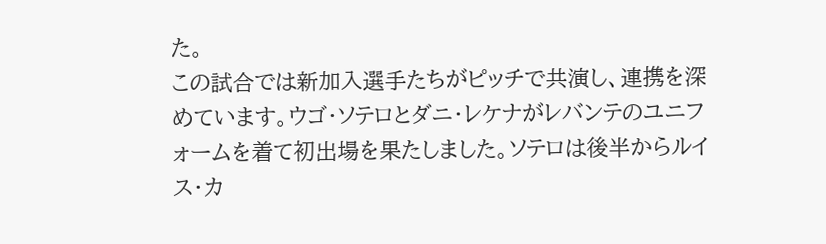た。
この試合では新加入選手たちがピッチで共演し、連携を深めています。ウゴ・ソテロとダニ・レケナがレバンテのユニフォームを着て初出場を果たしました。ソテロは後半からルイス・カ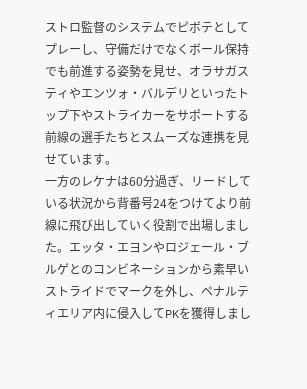ストロ監督のシステムでピボテとしてプレーし、守備だけでなくボール保持でも前進する姿勢を見せ、オラサガスティやエンツォ・バルデリといったトップ下やストライカーをサポートする前線の選手たちとスムーズな連携を見せています。
一方のレケナは60分過ぎ、リードしている状況から背番号24をつけてより前線に飛び出していく役割で出場しました。エッタ・エヨンやロジェール・ブルゲとのコンビネーションから素早いストライドでマークを外し、ペナルティエリア内に侵入してPKを獲得しまし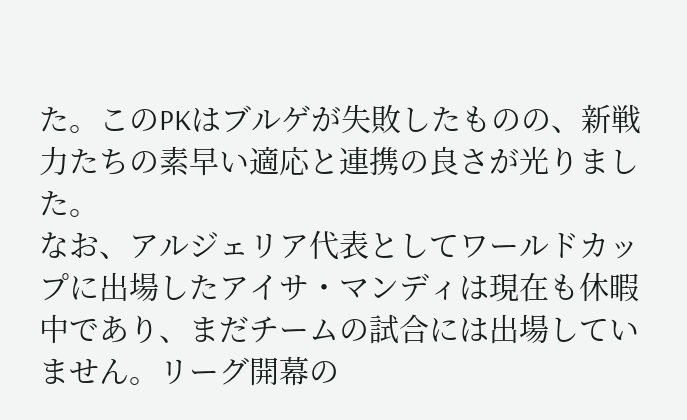た。このPKはブルゲが失敗したものの、新戦力たちの素早い適応と連携の良さが光りました。
なお、アルジェリア代表としてワールドカップに出場したアイサ・マンディは現在も休暇中であり、まだチームの試合には出場していません。リーグ開幕の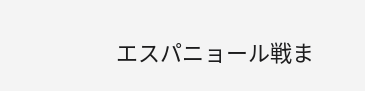エスパニョール戦ま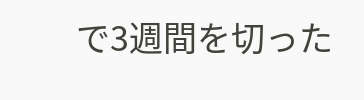で3週間を切った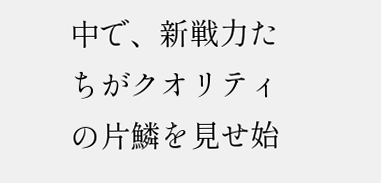中で、新戦力たちがクオリティの片鱗を見せ始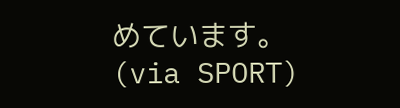めています。(via SPORT)